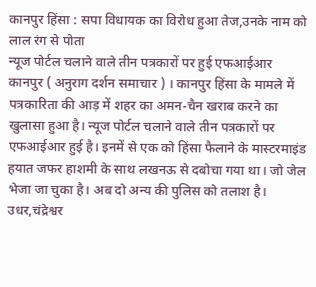कानपुर हिंसा : सपा विधायक का विरोध हुआ तेज,उनके नाम को लाल रंग से पोता
न्यूज पोर्टल चलाने वाले तीन पत्रकारों पर हुई एफआईआर
कानपुर ( अनुराग दर्शन समाचार ) । कानपुर हिंसा के मामले में पत्रकारिता की आड़ में शहर का अमन-चैन खराब करने का खुलासा हुआ है। न्यूज पोर्टल चलाने वाले तीन पत्रकारों पर एफआईआर हुई है। इनमें से एक को हिंसा फैलाने के मास्टरमाइंड हयात जफर हाशमी के साथ लखनऊ से दबोचा गया था। जो जेल भेजा जा चुका है। अब दो अन्य की पुलिस को तलाश है। उधर,चंद्रेश्वर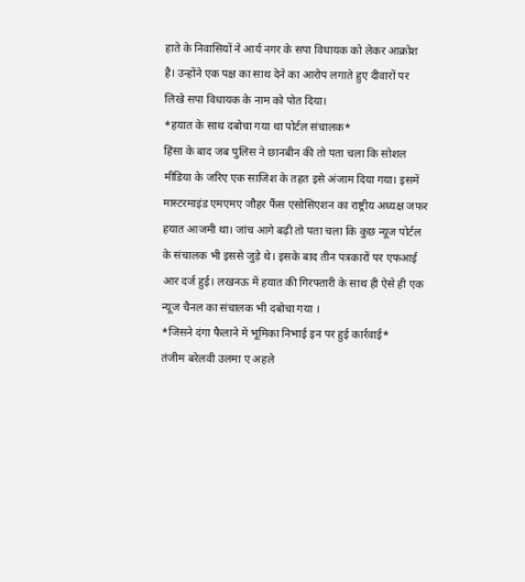हाते के निवासियों ने आर्य नगर के सपा विधायक को लेकर आक्रोश है। उन्होंने एक पक्ष का साथ देने का आरोप लगाते हुए दीवारों पर लिखे सपा विधायक के नाम को पोत दिया।
*हयात के साथ दबोचा गया था पोर्टल संचालक*
हिंसा के बाद जब पुलिस ने छानबीन की तो पता चला कि सोशल मीडिया के जरिए एक साजिश के तहत इसे अंजाम दिया गया। इसमें मास्टरमाइंड एमएमए जौहर फैंस एसोसिएशन का राष्ट्रीय अध्यक्ष जफर हयात आजमी था। जांच आगे बढ़ी तो पता चला कि कुछ न्यूज पोर्टल के संचालक भी इससे जुड़े थे। इसके बाद तीन पत्रकारों पर एफआई आर दर्ज हुई। लखनऊ में हयात की गिरफ्तारी के साथ ही ऐसे ही एक न्यूज चैनल का संचालक भी दबोचा गया ।
*जिसने दंगा फैलाने में भूमिका निभाई इन पर हुई कार्रवाई*
तंजीम बरेलवी उलमा ए अहले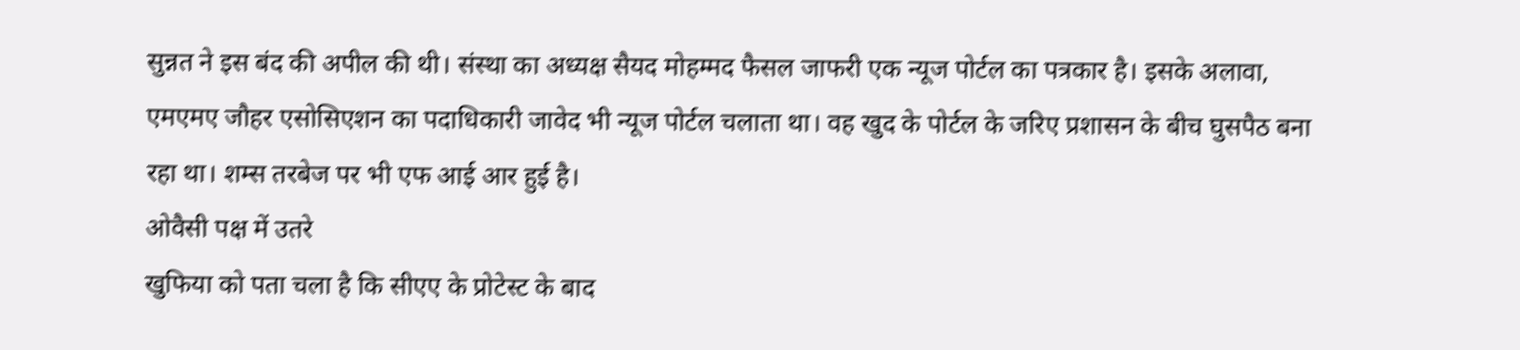सुन्नत ने इस बंद की अपील की थी। संस्था का अध्यक्ष सैयद मोहम्मद फैसल जाफरी एक न्यूज पोर्टल का पत्रकार है। इसके अलावा, एमएमए जौहर एसोसिएशन का पदाधिकारी जावेद भी न्यूज पोर्टल चलाता था। वह खुद के पोर्टल के जरिए प्रशासन के बीच घुसपैठ बना रहा था। शम्स तरबेज पर भी एफ आई आर हुई है।
ओवैसी पक्ष में उतरे
खुफिया को पता चला है कि सीएए के प्रोटेस्ट के बाद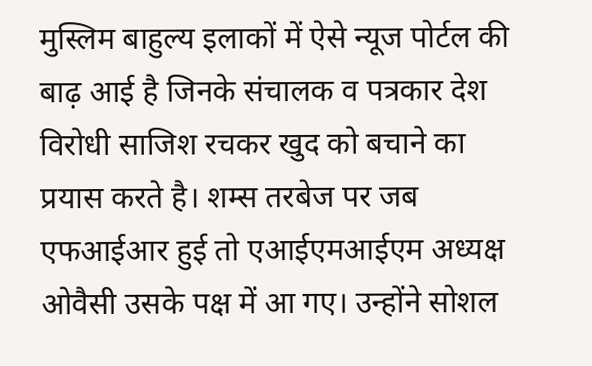मुस्लिम बाहुल्य इलाकों में ऐसे न्यूज पोर्टल की बाढ़ आई है जिनके संचालक व पत्रकार देश विरोधी साजिश रचकर खुद को बचाने का प्रयास करते है। शम्स तरबेज पर जब एफआईआर हुई तो एआईएमआईएम अध्यक्ष ओवैसी उसके पक्ष में आ गए। उन्होंने सोशल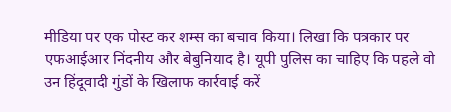मीडिया पर एक पोस्ट कर शम्स का बचाव किया। लिखा कि पत्रकार पर एफआईआर निंदनीय और बेबुनियाद है। यूपी पुलिस का चाहिए कि पहले वो उन हिंदूवादी गुंडों के खिलाफ कार्रवाई करें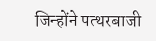जिन्होंने पत्थरबाजी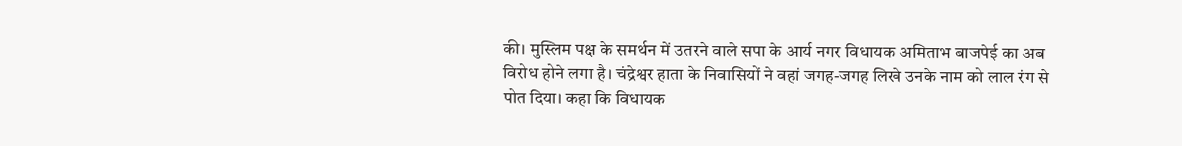की। मुस्लिम पक्ष के समर्थन में उतरने वाले सपा के आर्य नगर विधायक अमिताभ बाजपेई का अब विरोध होने लगा है। चंद्रेश्वर हाता के निवासियों ने वहां जगह-जगह लिखे उनके नाम को लाल रंग से पोत दिया। कहा कि विधायक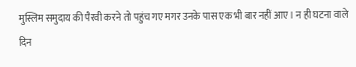मुस्लिम समुदाय की पैरवी करने तो पहुंच गए मगर उनके पास एक भी बार नहीं आए। न ही घटना वाले दिन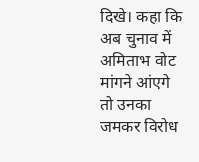दिखे। कहा कि अब चुनाव में अमिताभ वोट मांगने आंएगे तो उनका जमकर विरोध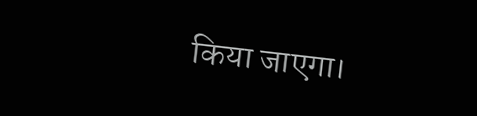किया जाएगा।